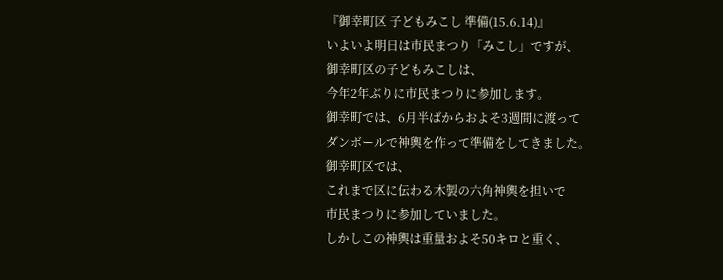『御幸町区 子どもみこし 準備(15.6.14)』
いよいよ明日は市民まつり「みこし」ですが、
御幸町区の子どもみこしは、
今年2年ぶりに市民まつりに参加します。
御幸町では、6月半ばからおよそ3週間に渡って
ダンボールで神輿を作って準備をしてきました。
御幸町区では、
これまで区に伝わる木製の六角神輿を担いで
市民まつりに参加していました。
しかしこの神輿は重量およそ50キロと重く、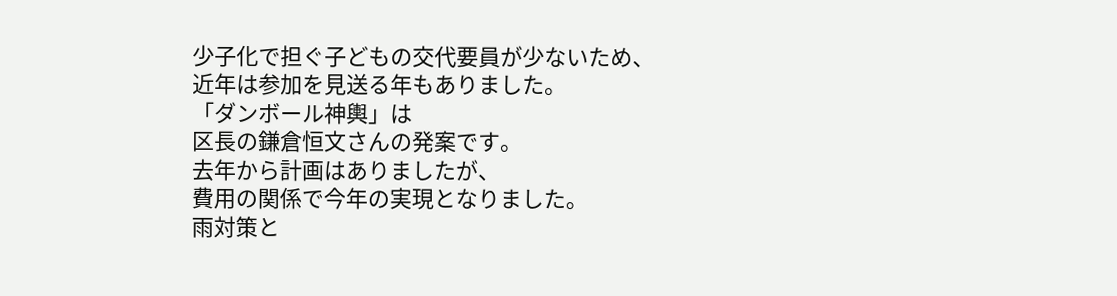少子化で担ぐ子どもの交代要員が少ないため、
近年は参加を見送る年もありました。
「ダンボール神輿」は
区長の鎌倉恒文さんの発案です。
去年から計画はありましたが、
費用の関係で今年の実現となりました。
雨対策と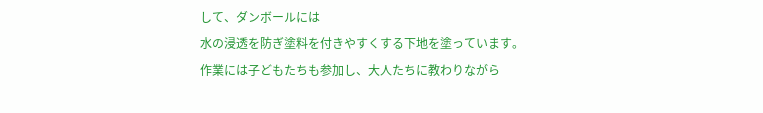して、ダンボールには
水の浸透を防ぎ塗料を付きやすくする下地を塗っています。
作業には子どもたちも参加し、大人たちに教わりながら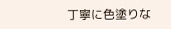丁寧に色塗りな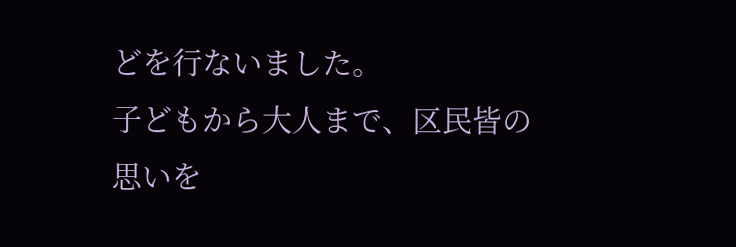どを行ないました。
子どもから大人まで、区民皆の思いを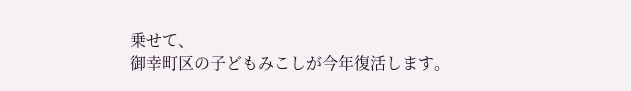乗せて、
御幸町区の子どもみこしが今年復活します。